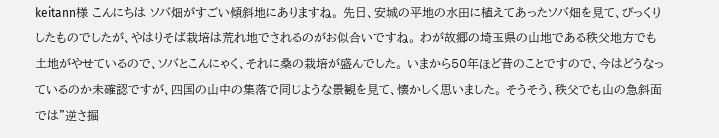keitann様 こんにちは ソバ畑がすごい傾斜地にありますね。 先日、安城の平地の水田に植えてあったソバ畑を見て、びっくりしたものでしたが、やはりそば栽培は荒れ地でされるのがお似合いですね。 わが故郷の埼玉県の山地である秩父地方でも土地がやせているので、ソバとこんにゃく、それに桑の栽培が盛んでした。 いまから50年ほど昔のことですので、今はどうなっているのか未確認ですが、四国の山中の集落で同じような景観を見て、懐かしく思いました。 そうそう、秩父でも山の急斜面では”逆さ掘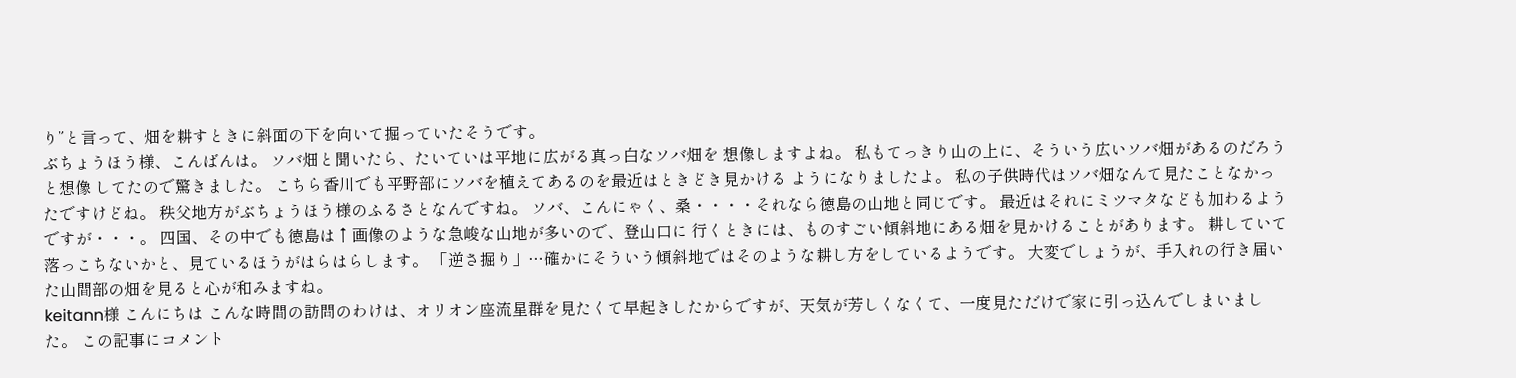り”と言って、畑を耕すときに斜面の下を向いて掘っていたそうです。
ぶちょうほう様、こんばんは。 ソバ畑と聞いたら、たいていは平地に広がる真っ白なソバ畑を 想像しますよね。 私もてっきり山の上に、そういう広いソバ畑があるのだろうと想像 してたので驚きました。 こちら香川でも平野部にソバを植えてあるのを最近はときどき見かける ようになりましたよ。 私の子供時代はソバ畑なんて見たことなかったですけどね。 秩父地方がぶちょうほう様のふるさとなんですね。 ソバ、こんにゃく、桑・・・・それなら徳島の山地と同じです。 最近はそれにミツマタなども加わるようですが・・・。 四国、その中でも徳島は↑画像のような急峻な山地が多いので、登山口に 行くときには、ものすごい傾斜地にある畑を見かけることがあります。 耕していて落っこちないかと、見ているほうがはらはらします。 「逆さ掘り」…確かにそういう傾斜地ではそのような耕し方をしているようです。 大変でしょうが、手入れの行き届いた山間部の畑を見ると心が和みますね。
keitann様 こんにちは こんな時間の訪問のわけは、オリオン座流星群を見たくて早起きしたからですが、天気が芳しくなくて、一度見ただけで家に引っ込んでしまいました。 この記事にコメント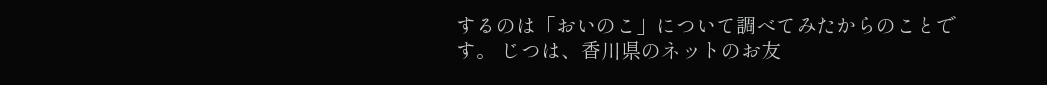するのは「おいのこ」について調べてみたからのことです。 じつは、香川県のネットのお友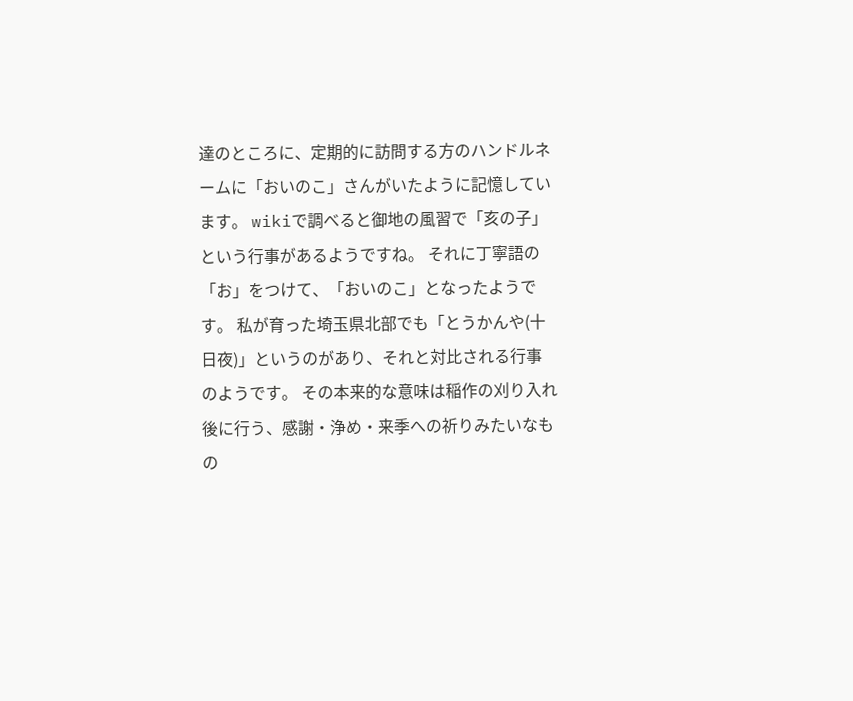達のところに、定期的に訪問する方のハンドルネームに「おいのこ」さんがいたように記憶しています。 wikiで調べると御地の風習で「亥の子」という行事があるようですね。 それに丁寧語の「お」をつけて、「おいのこ」となったようです。 私が育った埼玉県北部でも「とうかんや(十日夜)」というのがあり、それと対比される行事のようです。 その本来的な意味は稲作の刈り入れ後に行う、感謝・浄め・来季への祈りみたいなもの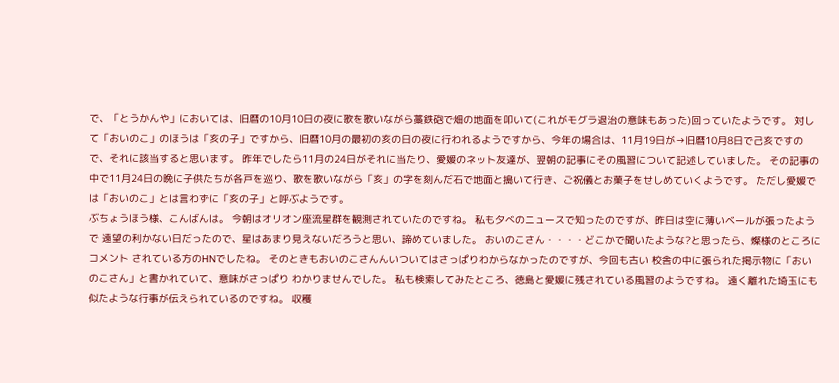で、「とうかんや」においては、旧暦の10月10日の夜に歌を歌いながら藁鉄砲で畑の地面を叩いて(これがモグラ退治の意味もあった)回っていたようです。 対して「おいのこ」のほうは「亥の子」ですから、旧暦10月の最初の亥の日の夜に行われるようですから、今年の場合は、11月19日が→旧暦10月8日で己亥ですので、それに該当すると思います。 昨年でしたら11月の24日がそれに当たり、愛媛のネット友達が、翌朝の記事にその風習について記述していました。 その記事の中で11月24日の晩に子供たちが各戸を巡り、歌を歌いながら「亥」の字を刻んだ石で地面と搗いて行き、ご祝儀とお菓子をせしめていくようです。 ただし愛媛では「おいのこ」とは言わずに「亥の子」と呼ぶようです。
ぶちょうほう様、こんばんは。 今朝はオリオン座流星群を観測されていたのですね。 私も夕べのニュースで知ったのですが、昨日は空に薄いベールが張ったようで 遠望の利かない日だったので、星はあまり見えないだろうと思い、諦めていました。 おいのこさん・・・・どこかで聞いたような?と思ったら、燦様のところにコメント されている方のHNでしたね。 そのときもおいのこさんんいついてはさっぱりわからなかったのですが、今回も古い 校舎の中に張られた掲示物に「おいのこさん」と書かれていて、意味がさっぱり わかりませんでした。 私も検索してみたところ、徳島と愛媛に残されている風習のようですね。 遠く離れた埼玉にも似たような行事が伝えられているのですね。 収穫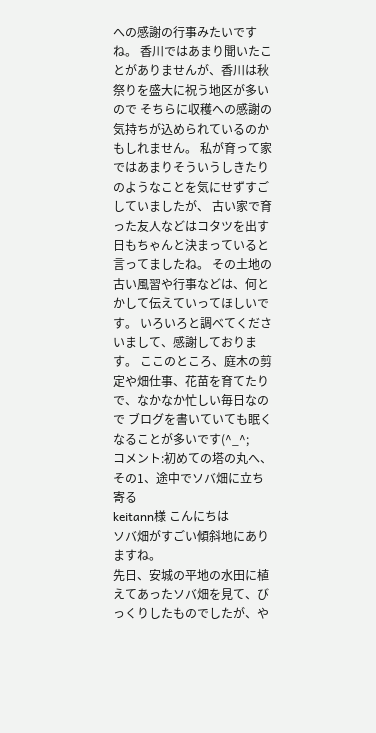への感謝の行事みたいですね。 香川ではあまり聞いたことがありませんが、香川は秋祭りを盛大に祝う地区が多いので そちらに収穫への感謝の気持ちが込められているのかもしれません。 私が育って家ではあまりそういうしきたりのようなことを気にせずすごしていましたが、 古い家で育った友人などはコタツを出す日もちゃんと決まっていると言ってましたね。 その土地の古い風習や行事などは、何とかして伝えていってほしいです。 いろいろと調べてくださいまして、感謝しております。 ここのところ、庭木の剪定や畑仕事、花苗を育てたりで、なかなか忙しい毎日なので ブログを書いていても眠くなることが多いです(^_^;
コメント:初めての塔の丸へ、その1、途中でソバ畑に立ち寄る
keitann様 こんにちは
ソバ畑がすごい傾斜地にありますね。
先日、安城の平地の水田に植えてあったソバ畑を見て、びっくりしたものでしたが、や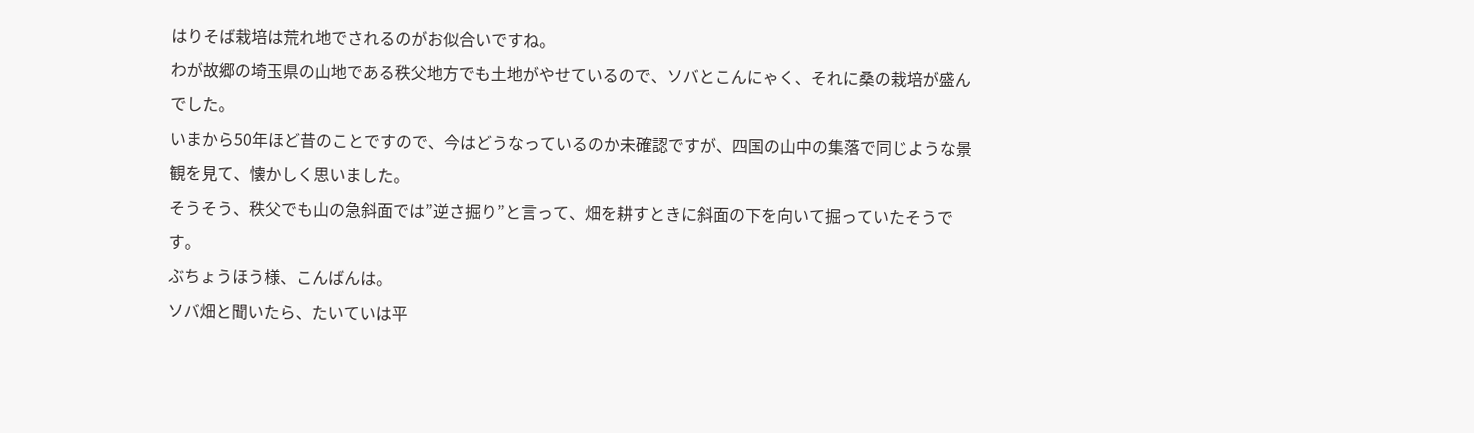はりそば栽培は荒れ地でされるのがお似合いですね。
わが故郷の埼玉県の山地である秩父地方でも土地がやせているので、ソバとこんにゃく、それに桑の栽培が盛んでした。
いまから50年ほど昔のことですので、今はどうなっているのか未確認ですが、四国の山中の集落で同じような景観を見て、懐かしく思いました。
そうそう、秩父でも山の急斜面では”逆さ掘り”と言って、畑を耕すときに斜面の下を向いて掘っていたそうです。
ぶちょうほう様、こんばんは。
ソバ畑と聞いたら、たいていは平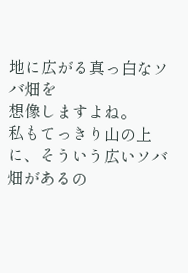地に広がる真っ白なソバ畑を
想像しますよね。
私もてっきり山の上に、そういう広いソバ畑があるの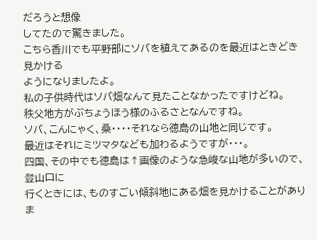だろうと想像
してたので驚きました。
こちら香川でも平野部にソバを植えてあるのを最近はときどき見かける
ようになりましたよ。
私の子供時代はソバ畑なんて見たことなかったですけどね。
秩父地方がぶちょうほう様のふるさとなんですね。
ソバ、こんにゃく、桑・・・・それなら徳島の山地と同じです。
最近はそれにミツマタなども加わるようですが・・・。
四国、その中でも徳島は↑画像のような急峻な山地が多いので、登山口に
行くときには、ものすごい傾斜地にある畑を見かけることがありま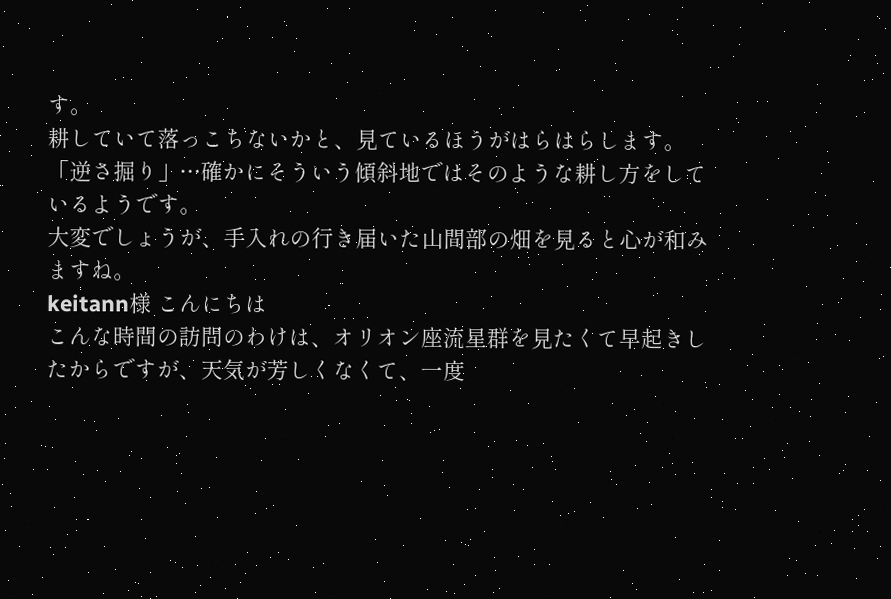す。
耕していて落っこちないかと、見ているほうがはらはらします。
「逆さ掘り」…確かにそういう傾斜地ではそのような耕し方をしているようです。
大変でしょうが、手入れの行き届いた山間部の畑を見ると心が和みますね。
keitann様 こんにちは
こんな時間の訪問のわけは、オリオン座流星群を見たくて早起きしたからですが、天気が芳しくなくて、一度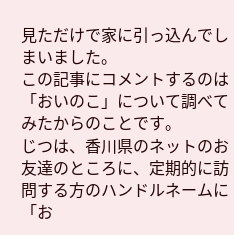見ただけで家に引っ込んでしまいました。
この記事にコメントするのは「おいのこ」について調べてみたからのことです。
じつは、香川県のネットのお友達のところに、定期的に訪問する方のハンドルネームに「お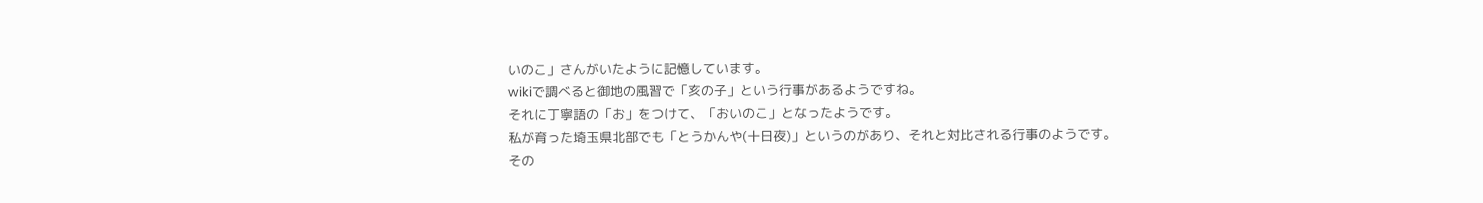いのこ」さんがいたように記憶しています。
wikiで調べると御地の風習で「亥の子」という行事があるようですね。
それに丁寧語の「お」をつけて、「おいのこ」となったようです。
私が育った埼玉県北部でも「とうかんや(十日夜)」というのがあり、それと対比される行事のようです。
その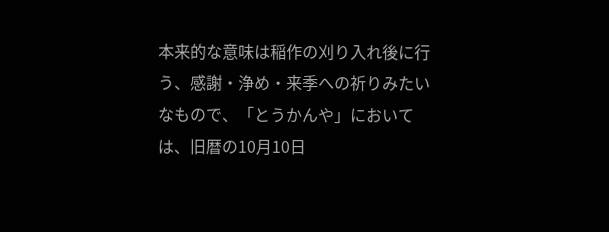本来的な意味は稲作の刈り入れ後に行う、感謝・浄め・来季への祈りみたいなもので、「とうかんや」においては、旧暦の10月10日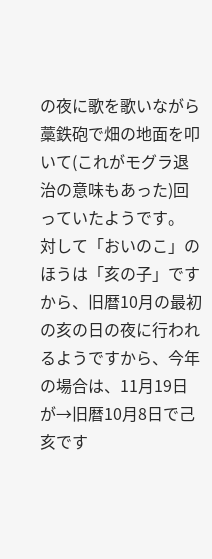の夜に歌を歌いながら藁鉄砲で畑の地面を叩いて(これがモグラ退治の意味もあった)回っていたようです。
対して「おいのこ」のほうは「亥の子」ですから、旧暦10月の最初の亥の日の夜に行われるようですから、今年の場合は、11月19日が→旧暦10月8日で己亥です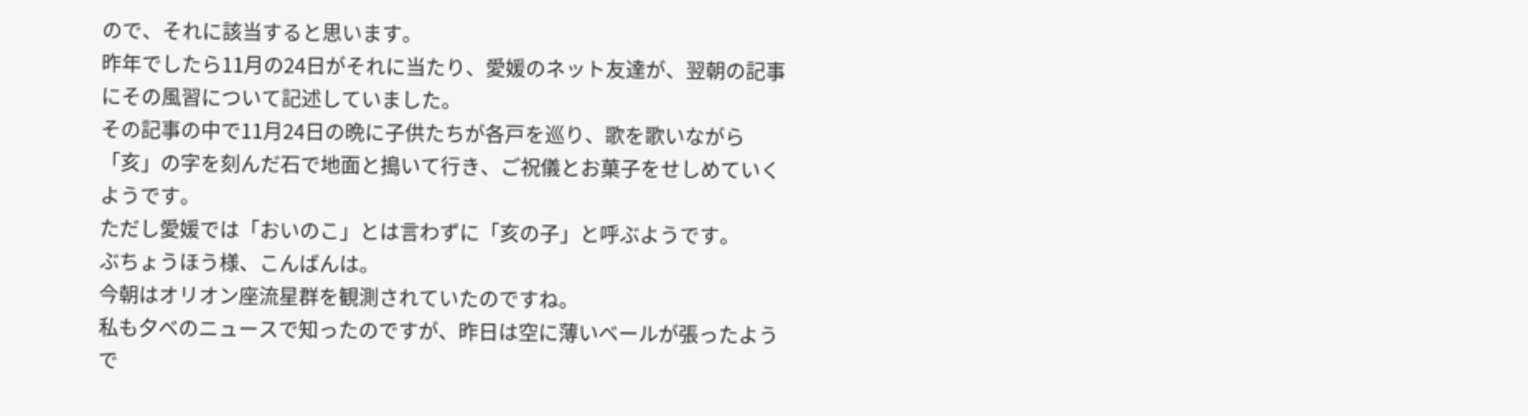ので、それに該当すると思います。
昨年でしたら11月の24日がそれに当たり、愛媛のネット友達が、翌朝の記事にその風習について記述していました。
その記事の中で11月24日の晩に子供たちが各戸を巡り、歌を歌いながら「亥」の字を刻んだ石で地面と搗いて行き、ご祝儀とお菓子をせしめていくようです。
ただし愛媛では「おいのこ」とは言わずに「亥の子」と呼ぶようです。
ぶちょうほう様、こんばんは。
今朝はオリオン座流星群を観測されていたのですね。
私も夕べのニュースで知ったのですが、昨日は空に薄いベールが張ったようで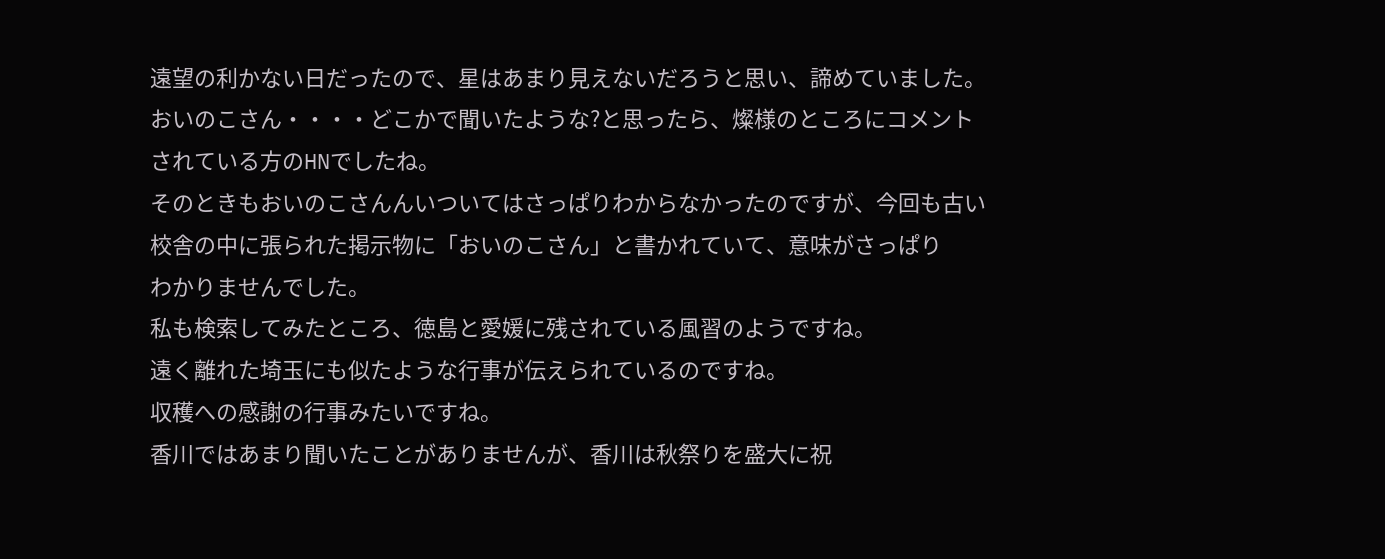遠望の利かない日だったので、星はあまり見えないだろうと思い、諦めていました。
おいのこさん・・・・どこかで聞いたような?と思ったら、燦様のところにコメント
されている方のHNでしたね。
そのときもおいのこさんんいついてはさっぱりわからなかったのですが、今回も古い
校舎の中に張られた掲示物に「おいのこさん」と書かれていて、意味がさっぱり
わかりませんでした。
私も検索してみたところ、徳島と愛媛に残されている風習のようですね。
遠く離れた埼玉にも似たような行事が伝えられているのですね。
収穫への感謝の行事みたいですね。
香川ではあまり聞いたことがありませんが、香川は秋祭りを盛大に祝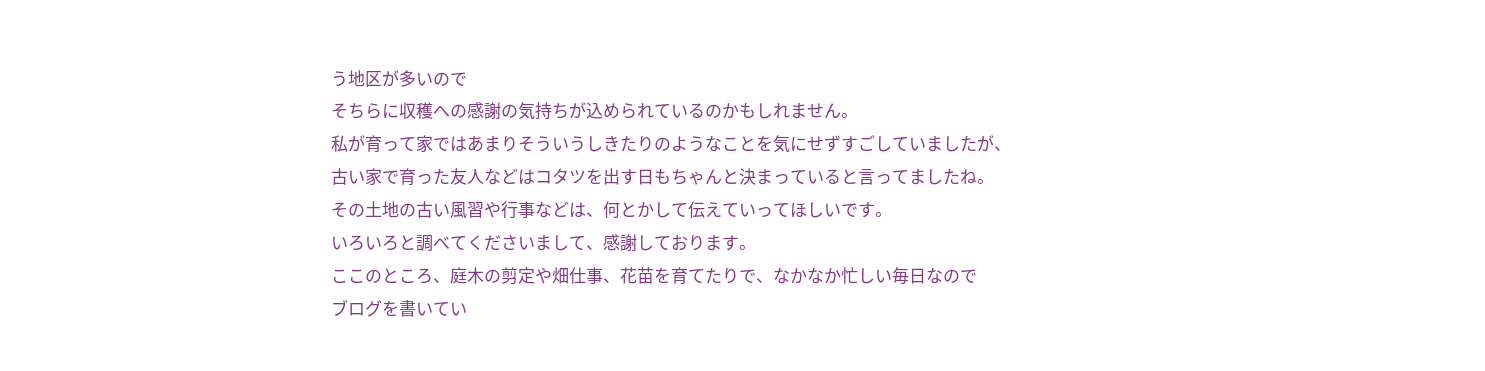う地区が多いので
そちらに収穫への感謝の気持ちが込められているのかもしれません。
私が育って家ではあまりそういうしきたりのようなことを気にせずすごしていましたが、
古い家で育った友人などはコタツを出す日もちゃんと決まっていると言ってましたね。
その土地の古い風習や行事などは、何とかして伝えていってほしいです。
いろいろと調べてくださいまして、感謝しております。
ここのところ、庭木の剪定や畑仕事、花苗を育てたりで、なかなか忙しい毎日なので
ブログを書いてい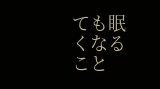ても眠くなること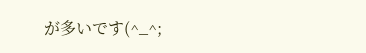が多いです(^_^;